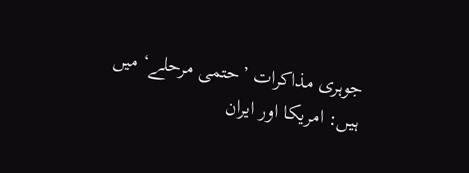جوہری مذاکرات ’حتمی مرحلے‘ میں ہیں: امریکا اور ایران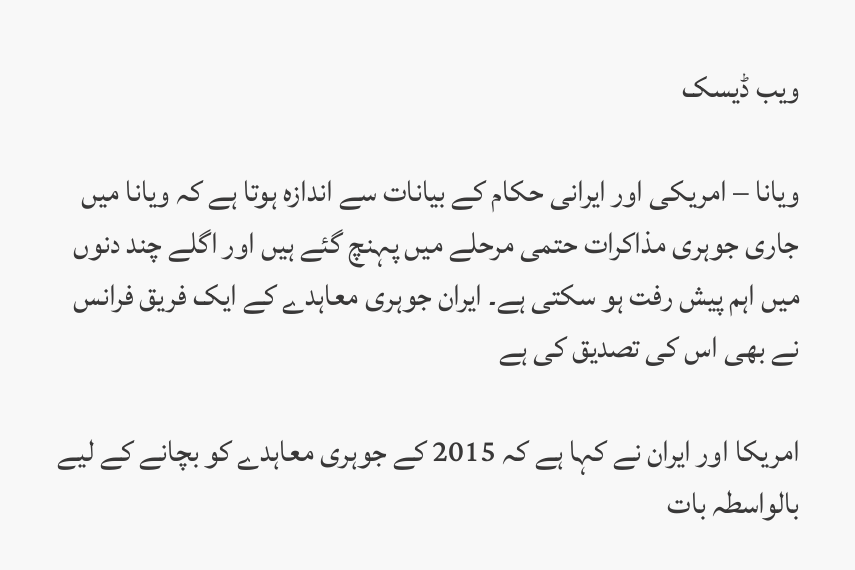ویب ڈیسک

ویانا – امریکی اور ایرانی حکام کے بیانات سے اندازہ ہوتا ہے کہ ویانا میں جاری جوہری مذاکرات حتمی مرحلے میں پہنچ گئے ہیں اور اگلے چند دنوں میں اہم پیش رفت ہو سکتی ہے۔ ایران جوہری معاہدے کے ایک فریق فرانس نے بھی اس کی تصدیق کی ہے

امریکا اور ایران نے کہا ہے کہ 2015 کے جوہری معاہدے کو بچانے کے لیے بالواسطہ بات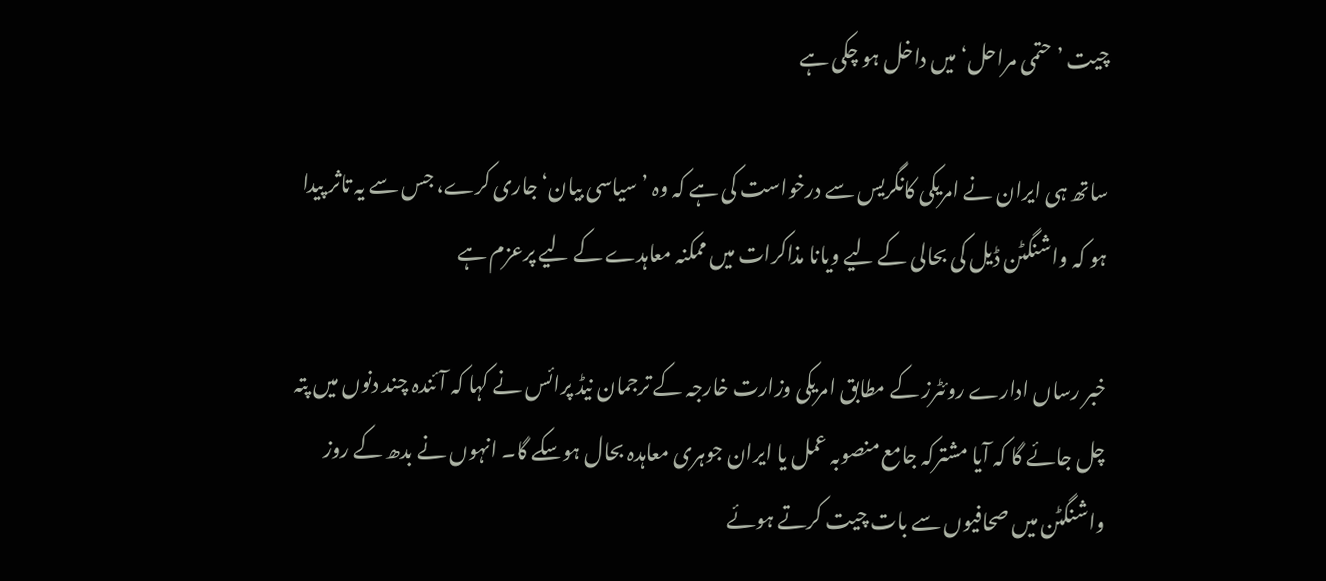چیت ’حتمی مراحل‘ میں داخل ہو چکی ہے

ساتھ ہی ایران نے امریکی کانگریس سے درخواست کی ہے کہ وہ ’سیاسی بیان‘ جاری کرے، جس سے یہ تاثر پیدا ہو کہ واشنگٹن ڈیل کی بحالی کے لیے ویانا مذاکرات میں ممکنہ معاہدے کے لیے پرعزم ہے

خبر رساں ادارے روئٹرز کے مطابق امریکی وزارت خارجہ کے ترجمان نیڈ پرائس نے کہا کہ آئندہ چند دنوں میں پتہ چل جائے گا کہ آیا مشترکہ جامع منصوبہ عمل یا ایران جوہری معاہدہ بحال ہوسکے گا۔ انہوں نے بدھ کے روز واشنگٹن میں صحافیوں سے بات چیت کرتے ہوئے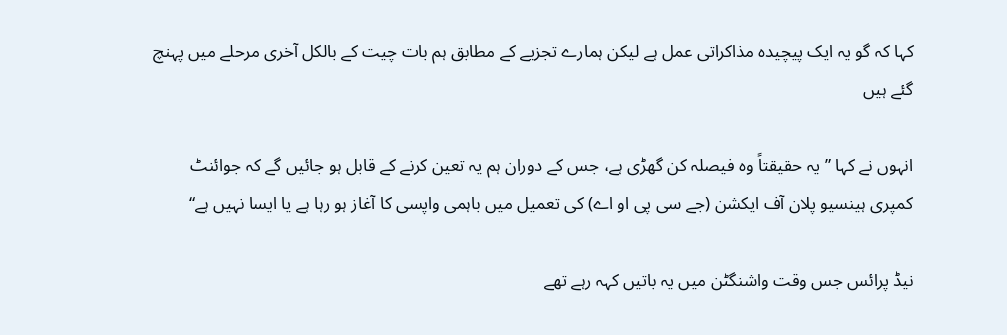کہا کہ گو یہ ایک پیچیدہ مذاکراتی عمل ہے لیکن ہمارے تجزیے کے مطابق ہم بات چیت کے بالکل آخری مرحلے میں پہنچ گئے ہیں

انہوں نے کہا ”یہ حقیقتاً وہ فیصلہ کن گھڑی ہے، جس کے دوران ہم یہ تعین کرنے کے قابل ہو جائیں گے کہ جوائنٹ کمپری ہینسیو پلان آف ایکشن (جے سی پی او اے) کی تعمیل میں باہمی واپسی کا آغاز ہو رہا ہے یا ایسا نہیں ہے“

نیڈ پرائس جس وقت واشنگٹن میں یہ باتیں کہہ رہے تھے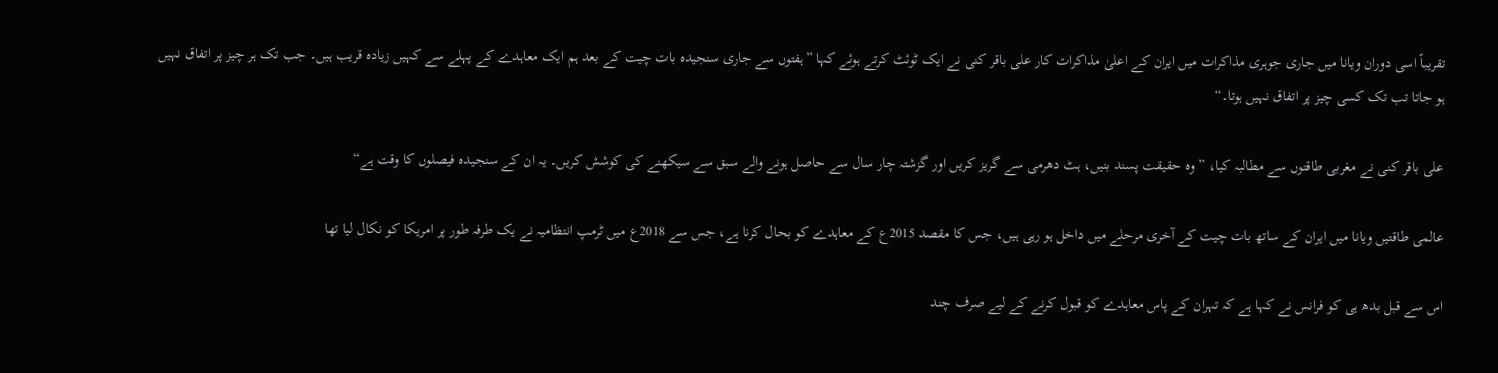تقریباً اسی دوران ویانا میں جاری جوہری مذاکرات میں ایران کے اعلیٰ مذاکرات کار علی باقر کنی نے ایک ٹوئٹ کرتے ہوئے کہا ”ہفتوں سے جاری سنجیدہ بات چیت کے بعد ہم ایک معاہدے کے پہلے سے کہیں زیادہ قریب ہیں۔ جب تک ہر چیز پر اتفاق نہیں ہو جاتا تب تک کسی چیز پر اتفاق نہیں ہوتا۔“

علی باقر کنی نے مغربی طاقتوں سے مطالبہ کیا، ”وہ حقیقت پسند بنیں، ہٹ دھرمی سے گریز کریں اور گزشتہ چار سال سے حاصل ہونے والے سبق سے سیکھنے کی کوشش کریں۔ یہ ان کے سنجیدہ فیصلوں کا وقت ہے“

عالمی طاقتیں ویانا میں ایران کے ساتھ بات چیت کے آخری مرحلے میں داخل ہو رہی ہیں، جس کا مقصد 2015ع کے معاہدے کو بحال کرنا ہے، جس سے 2018ع میں ٹرمپ انتظامیہ نے یک طرفہ طور پر امریکا کو نکال لیا تھا

اس سے قبل بدھ ہی کو فرانس نے کہا ہے کہ تہران کے پاس معاہدے کو قبول کرنے کے لیے صرف چند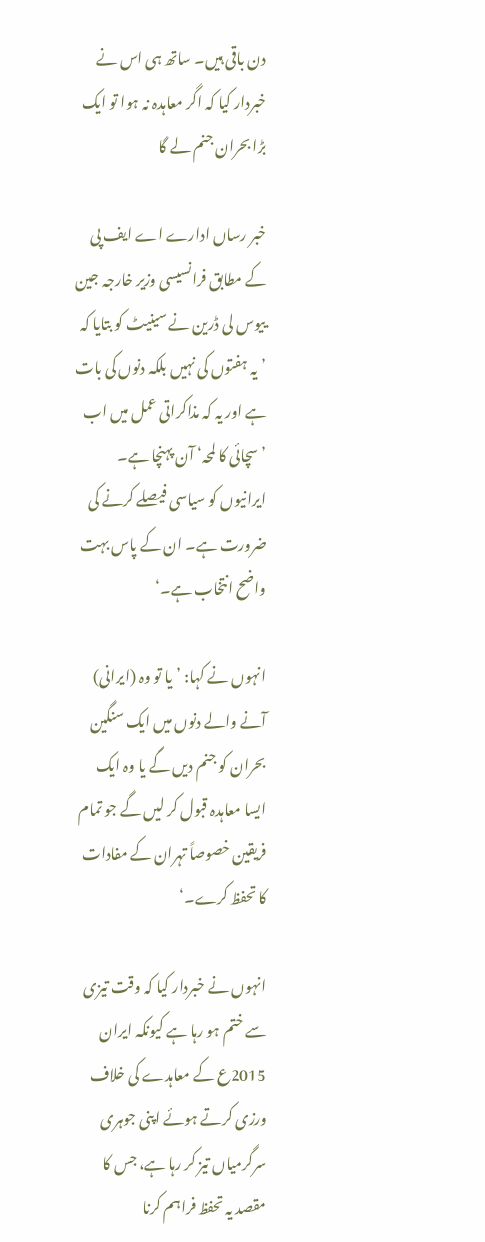دن باقی ہیں۔ ساتھ ہی اس نے خبردار کیا کہ اگر معاہدہ نہ ہوا تو ایک بڑا بحران جنم لے گا

خبر رساں ادارے اے ایف پی کے مطابق فرانسیسی وزیر خارجہ جین ییوس لی ڈرین نے سینیٹ کو بتایا کہ ’یہ ہفتوں کی نہیں بلکہ دنوں کی بات ہے اور یہ کہ مذاکراتی عمل میں اب ’سچائی کا لمحہ‘ آن پہنچا ہے۔ ایرانیوں کو سیاسی فیصلے کرنے کی ضرورت ہے۔ ان کے پاس بہت واضح انتخاب ہے۔‘

انہوں نے کہا: ’یا تو وہ (ایرانی) آنے والے دنوں میں ایک سنگین بحران کو جنم دیں گے یا وہ ایک ایسا معاہدہ قبول کر لیں گے جو تمام فریقین خصوصاً تہران کے مفادات کا تحفظ کرے۔‘

انہوں نے خبردار کیا کہ وقت تیزی سے ختم ہو رہا ہے کیونکہ ایران 2015ع کے معاہدے کی خلاف ورزی کرتے ہوئے اپنی جوہری سرگرمیاں تیز کر رہا ہے، جس کا مقصد یہ تحفظ فراہم کرنا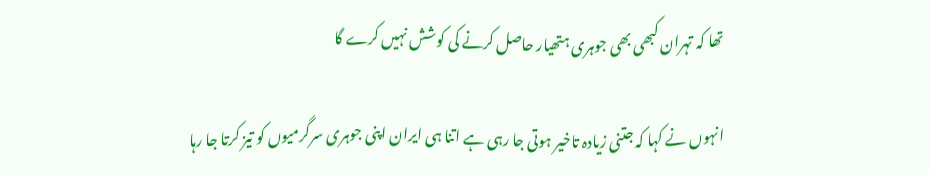تھا کہ تہران کبھی بھی جوہری ہتھیار حاصل کرنے کی کوشش نہیں کرے گا

انہوں نے کہا کہ جتنی زیادہ تاخیر ہوتی جا رہی ہے اتنا ہی ایران اپنی جوہری سرگرمیوں کو تیز کرتا جا رہا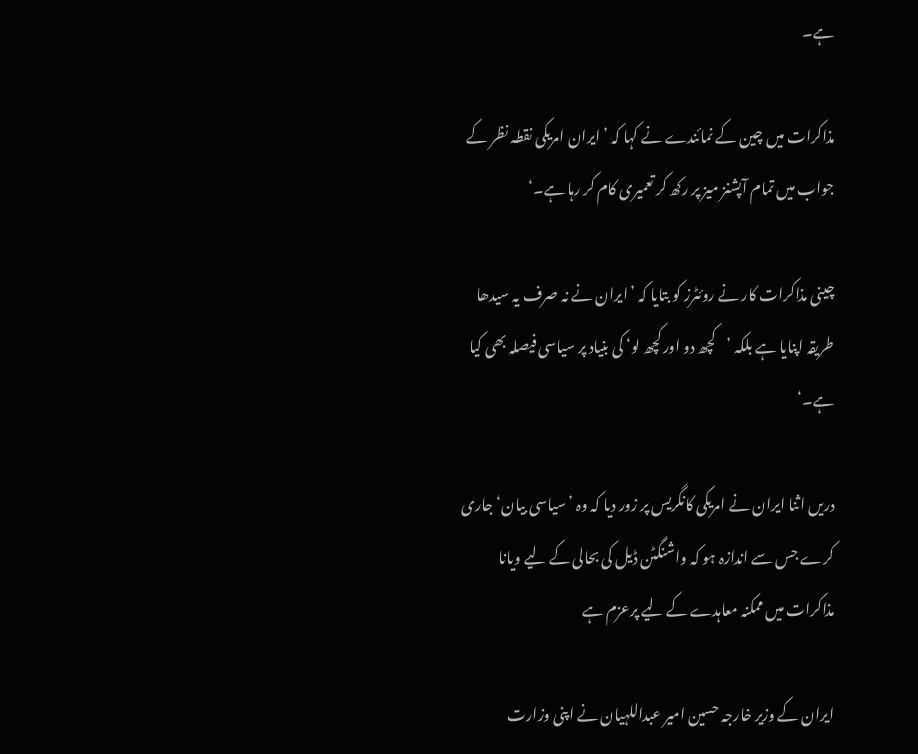ہے۔

مذاکرات میں چین کے نمائندے نے کہا کہ ’ایران امریکی نقطہ نظر کے جواب میں تمام آپشنز میز پر رکھ کر تعمیری کام کر رہا ہے۔‘

چینی مذاکرات کار نے روئٹرز کو بتایا کہ ’ایران نے نہ صرف یہ سیدھا طریقہ اپنایا ہے بلکہ ’کچھ دو اور کچھ لو‘ کی بنیاد پر سیاسی فیصلہ بھی کیا ہے۔‘

دریں اثنا ایران نے امریکی کانگریس پر زور دیا کہ وہ ’سیاسی بیان‘ جاری کرے جس سے اندازہ ہو کہ واشنگٹن ڈیل کی بحالی کے لیے ویانا مذاکرات میں ممکنہ معاہدے کے لیے پرعزم ہے

ایران کے وزیر خارجہ حسین امیر عبداللہیان نے اپنی وزارت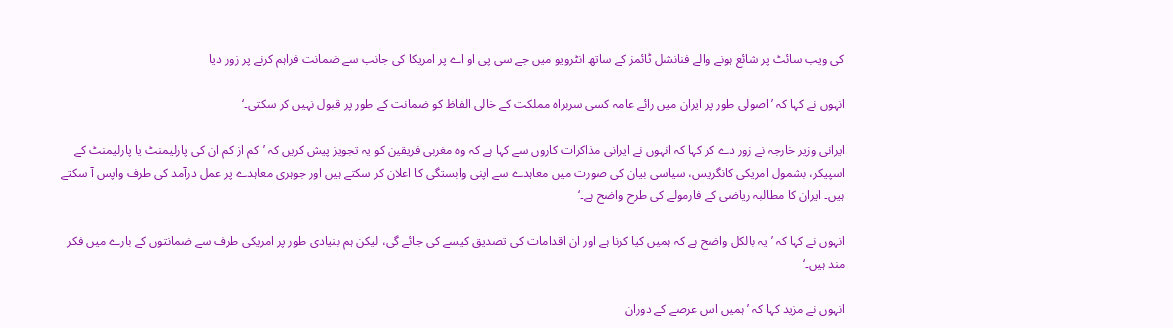کی ویب سائٹ پر شائع ہونے والے فنانشل ٹائمز کے ساتھ انٹرویو میں جے سی پی او اے پر امریکا کی جانب سے ضمانت فراہم کرنے پر زور دیا

انہوں نے کہا کہ ’اصولی طور پر ایران میں رائے عامہ کسی سربراہ مملکت کے خالی الفاظ کو ضمانت کے طور پر قبول نہیں کر سکتی۔‘

ایرانی وزیر خارجہ نے زور دے کر کہا کہ انہوں نے ایرانی مذاکرات کاروں سے کہا ہے کہ وہ مغربی فریقین کو یہ تجویز پیش کریں کہ ’کم از کم ان کی پارلیمنٹ یا پارلیمنٹ کے اسپیکر، بشمول امریکی کانگریس، سیاسی بیان کی صورت میں معاہدے سے اپنی وابستگی کا اعلان کر سکتے ہیں اور جوہری معاہدے پر عمل درآمد کی طرف واپس آ سکتے ہیں۔ ایران کا مطالبہ ریاضی کے فارمولے کی طرح واضح ہے۔‘

انہوں نے کہا کہ ’یہ بالکل واضح ہے کہ ہمیں کیا کرنا ہے اور ان اقدامات کی تصدیق کیسے کی جائے گی، لیکن ہم بنیادی طور پر امریکی طرف سے ضمانتوں کے بارے میں فکر مند ہیں۔‘

انہوں نے مزید کہا کہ ’ہمیں اس عرصے کے دوران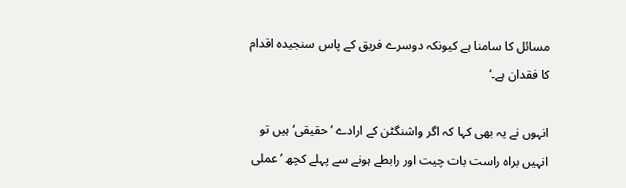مسائل کا سامنا ہے کیونکہ دوسرے فریق کے پاس سنجیدہ اقدام کا فقدان ہے۔‘

انہوں نے یہ بھی کہا کہ اگر واشنگٹن کے ارادے ’حقیقی‘ ہیں تو انہیں براہ راست بات چیت اور رابطے ہونے سے پہلے کچھ ’عملی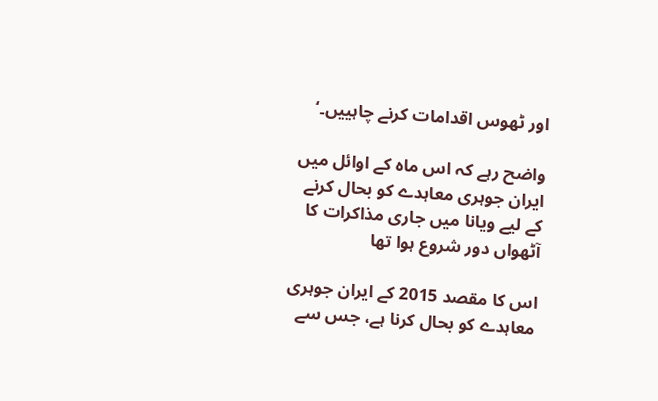اور ٹھوس اقدامات کرنے چاہییں۔‘

واضح رہے کہ اس ماہ کے اوائل میں ایران جوہری معاہدے کو بحال کرنے کے لیے ویانا میں جاری مذاکرات کا آٹھواں دور شروع ہوا تھا

اس کا مقصد 2015 کے ایران جوہری معاہدے کو بحال کرنا ہے، جس سے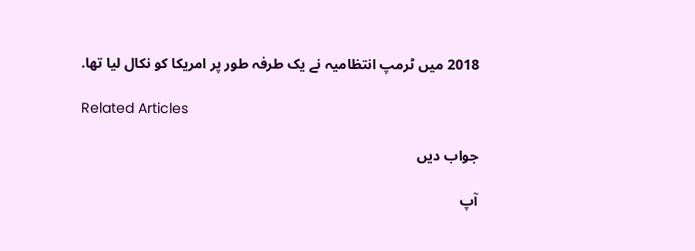2018 میں ٹرمپ انتظامیہ نے یک طرفہ طور پر امریکا کو نکال لیا تھا.

Related Articles

جواب دیں

آپ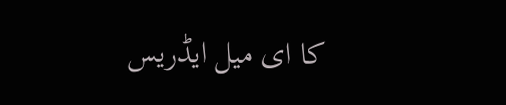کا ای میل ایڈریس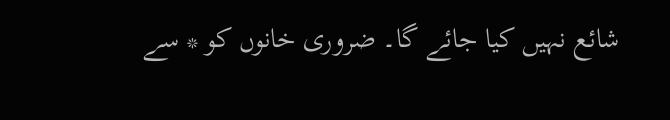شائع نہیں کیا جائے گا۔ ضروری خانوں کو * سے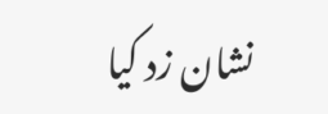نشان زد کیا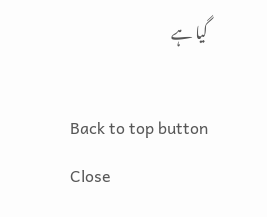گیا ہے

Back to top button
Close